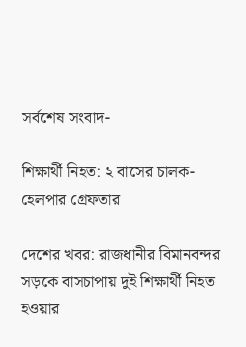সর্বশেষ সংবাদ-

শিক্ষার্থী নিহত: ২ বাসের চালক-হেলপার গ্রেফতার

দেশের খবর: রাজধানীর বিমানবন্দর সড়কে বাসচাপায় দুই শিক্ষার্থী নিহত হওয়ার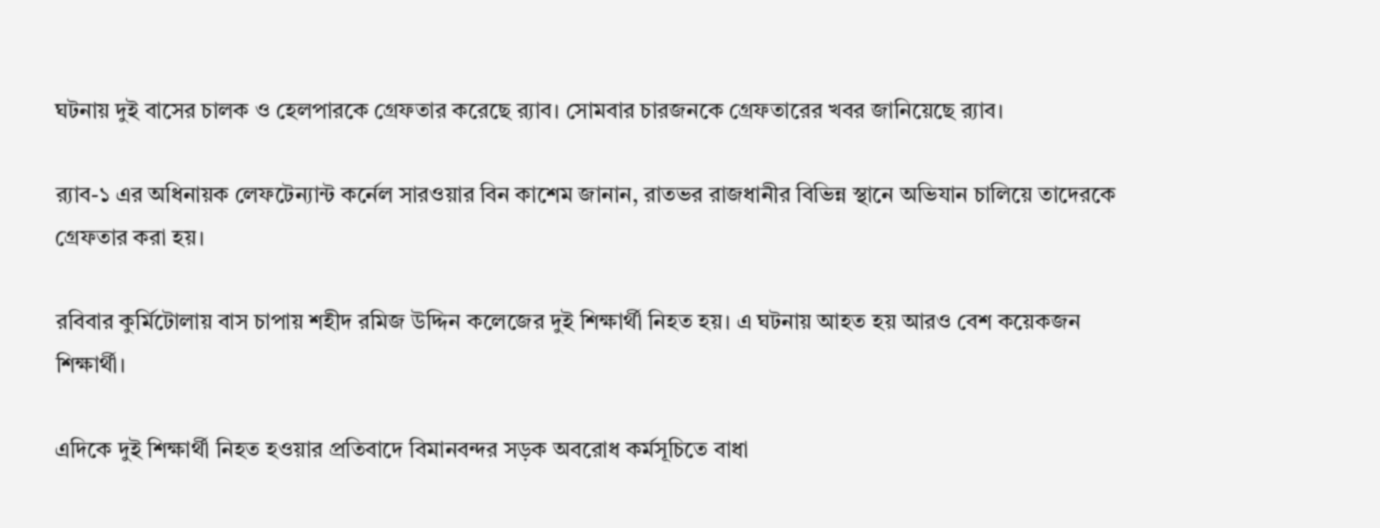ঘটনায় দুই বাসের চালক ও হেলপারকে গ্রেফতার করেছে র‌্যাব। সোমবার চারজনকে গ্রেফতারের খবর জানিয়েছে র‌্যাব।

র‌্যাব-১ এর অধিনায়ক লেফটেন্যান্ট কর্নেল সারওয়ার বিন কাশেম জানান, রাতভর রাজধানীর বিভিন্ন স্থানে অভিযান চালিয়ে তাদেরকে গ্রেফতার করা হয়।

রবিবার কুর্মিটোলায় বাস চাপায় শহীদ রমিজ উদ্দিন কলেজের দুই শিক্ষার্থী নিহত হয়। এ ঘটনায় আহত হয় আরও বেশ কয়েকজন শিক্ষার্থী।

এদিকে দুই শিক্ষার্থী নিহত হওয়ার প্রতিবাদে বিমানবন্দর সড়ক অবরোধ কর্মসূচিতে বাধা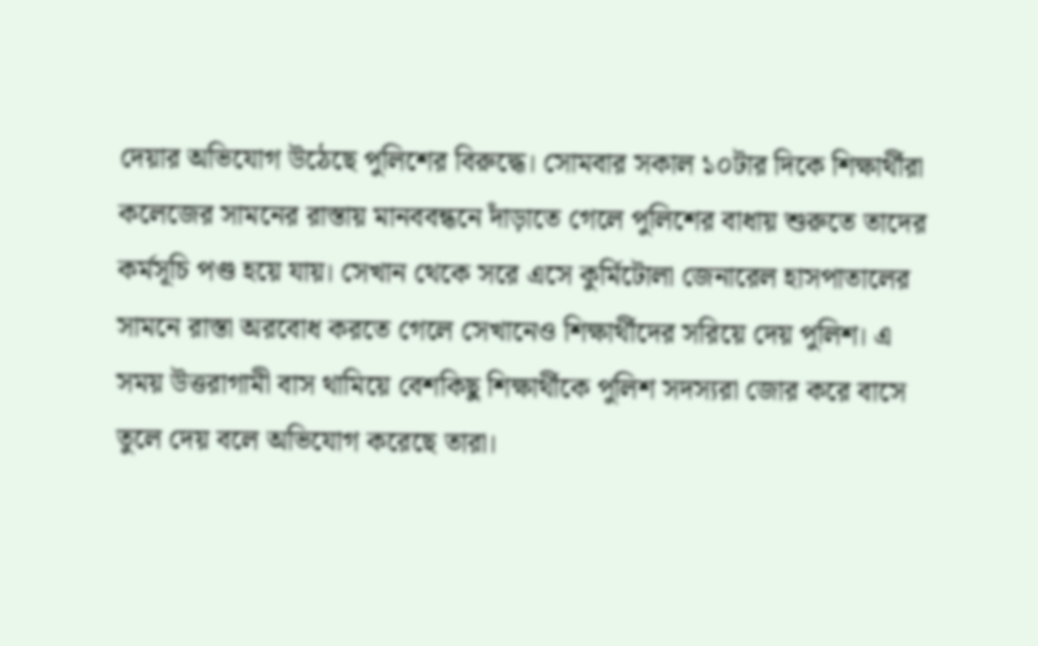দেয়ার অভিযোগ উঠেছে পুলিশের বিরুদ্ধে। সোমবার সকাল ১০টার দিকে শিক্ষার্থীরা কলেজের সামনের রাস্তায় মানববন্ধনে দাঁড়াতে গেলে পুলিশের বাধায় শুরুতে তাদের কর্মসূচি পণ্ড হয়ে যায়। সেখান থেকে সরে এসে কুর্মিটোলা জেনারেল হাসপাতালের সামনে রাস্তা অরবোধ করতে গেলে সেখানেও শিক্ষার্থীদের সরিয়ে দেয় পুলিশ। এ সময় উত্তরাগামী বাস থামিয়ে বেশকিছু শিক্ষার্থীকে পুলিশ সদস্যরা জোর করে বাসে তুলে দেয় বলে অভিযোগ করেছে তারা।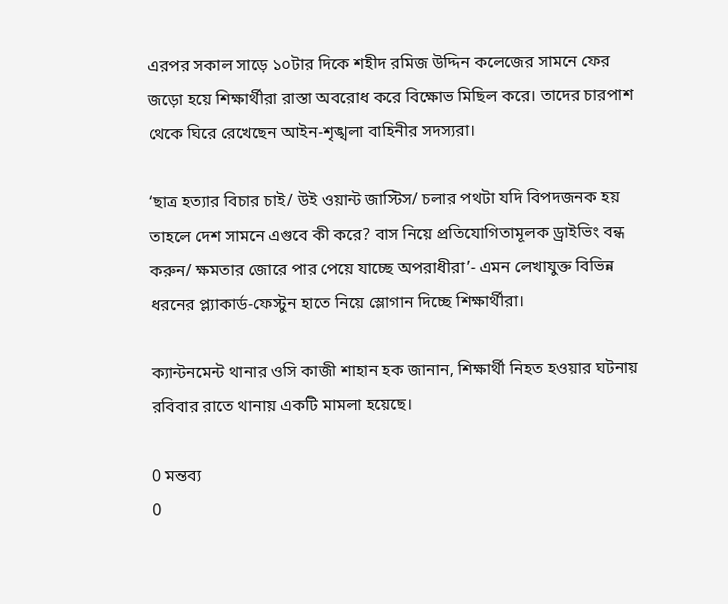এরপর সকাল সাড়ে ১০টার দিকে শহীদ রমিজ উদ্দিন কলেজের সামনে ফের জড়ো হয়ে শিক্ষার্থীরা রাস্তা অবরোধ করে বিক্ষোভ মিছিল করে। তাদের চারপাশ থেকে ঘিরে রেখেছেন আইন-শৃঙ্খলা বাহিনীর সদস্যরা।

‘ছাত্র হত্যার বিচার চাই/ উই ওয়ান্ট জাস্টিস/ চলার পথটা যদি বিপদজনক হয় তাহলে দেশ সামনে এগুবে কী করে? বাস নিয়ে প্রতিযোগিতামূলক ড্রাইভিং বন্ধ করুন/ ক্ষমতার জোরে পার পেয়ে যাচ্ছে অপরাধীরা’- এমন লেখাযুক্ত বিভিন্ন ধরনের প্ল্যাকার্ড-ফেস্টুন হাতে নিয়ে স্লোগান দিচ্ছে শিক্ষার্থীরা।

ক্যান্টনমেন্ট থানার ওসি কাজী শাহান হক জানান, শিক্ষার্থী নিহত হওয়ার ঘটনায় রবিবার রাতে থানায় একটি মামলা হয়েছে।

0 মন্তব্য
0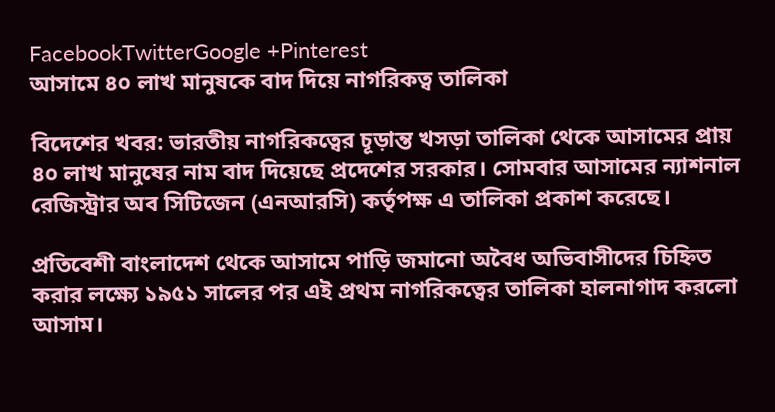FacebookTwitterGoogle +Pinterest
আসামে ৪০ লাখ মানুষকে বাদ দিয়ে নাগরিকত্ব তালিকা

বিদেশের খবর: ভারতীয় নাগরিকত্বের চূড়ান্ত খসড়া তালিকা থেকে আসামের প্রায় ৪০ লাখ মানুষের নাম বাদ দিয়েছে প্রদেশের সরকার। সোমবার আসামের ন্যাশনাল রেজিস্ট্রার অব সিটিজেন (এনআরসি) কর্তৃপক্ষ এ তালিকা প্রকাশ করেছে।

প্রতিবেশী বাংলাদেশ থেকে আসামে পাড়ি জমানো অবৈধ অভিবাসীদের চিহ্নিত করার লক্ষ্যে ১৯৫১ সালের পর এই প্রথম নাগরিকত্বের তালিকা হালনাগাদ করলো আসাম।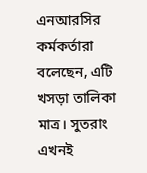এনআরসির কর্মকর্তারা বলেছেন, এটি খসড়া তালিকা মাত্র। সুতরাং এখনই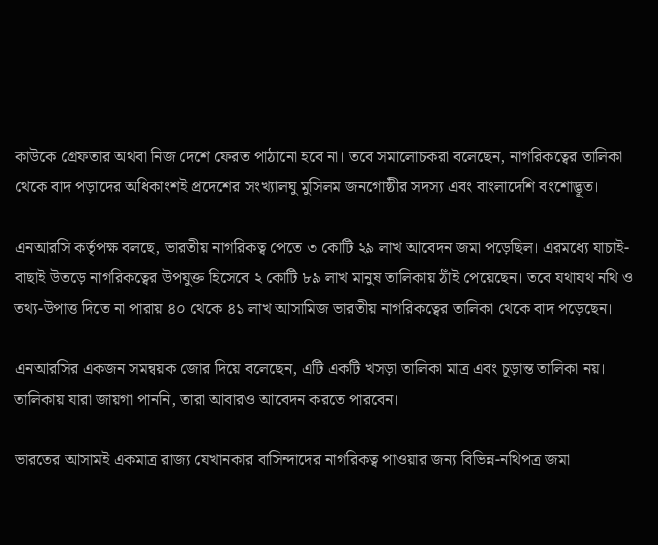কাউকে গ্রেফতার অথবা নিজ দেশে ফেরত পাঠানো হবে না। তবে সমালোচকরা বলেছেন, নাগরিকত্বের তালিকা থেকে বাদ পড়াদের অধিকাংশই প্রদেশের সংখ্যালঘু মুসিলম জনগোষ্ঠীর সদস্য এবং বাংলাদেশি বংশোদ্ভূত।

এনআরসি কর্তৃপক্ষ বলছে, ভারতীয় নাগরিকত্ব পেতে ৩ কোটি ২৯ লাখ আবেদন জমা পড়েছিল। এরমধ্যে যাচাই-বাছাই উতড়ে নাগরিকত্বের উপযুক্ত হিসেবে ২ কোটি ৮৯ লাখ মানুষ তালিকায় ঠাঁই পেয়েছেন। তবে যথাযথ নথি ও তথ্য-উপাত্ত দিতে না পারায় ৪০ থেকে ৪১ লাখ আসামিজ ভারতীয় নাগরিকত্বের তালিকা থেকে বাদ পড়েছেন।

এনআরসির একজন সমন্বয়ক জোর দিয়ে বলেছেন, এটি একটি খসড়া তালিকা মাত্র এবং চূড়ান্ত তালিকা নয়। তালিকায় যারা জায়গা পাননি, তারা আবারও আবেদন করতে পারবেন।

ভারতের আসামই একমাত্র রাজ্য যেখানকার বাসিন্দাদের নাগরিকত্ব পাওয়ার জন্য বিভিন্ন-নথিপত্র জমা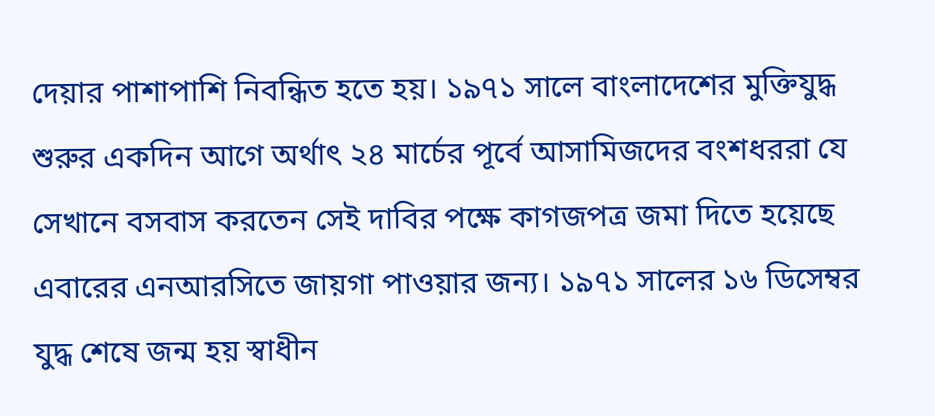দেয়ার পাশাপাশি নিবন্ধিত হতে হয়। ১৯৭১ সালে বাংলাদেশের মুক্তিযুদ্ধ শুরুর একদিন আগে অর্থাৎ ২৪ মার্চের পূর্বে আসামিজদের বংশধররা যে সেখানে বসবাস করতেন সেই দাবির পক্ষে কাগজপত্র জমা দিতে হয়েছে এবারের এনআরসিতে জায়গা পাওয়ার জন্য। ১৯৭১ সালের ১৬ ডিসেম্বর যুদ্ধ শেষে জন্ম হয় স্বাধীন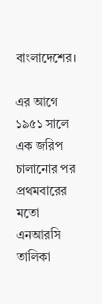বাংলাদেশের।

এর আগে ১৯৫১ সালে এক জরিপ চালানোর পর প্রথমবারের মতো এনআরসি তালিকা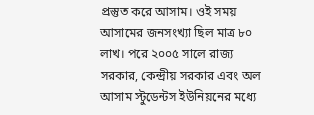প্রস্তুত করে আসাম। ওই সময় আসামের জনসংখ্যা ছিল মাত্র ৮০ লাখ। পরে ২০০৫ সালে রাজ্য সরকার, কেন্দ্রীয় সরকার এবং অল আসাম স্টুডেন্টস ইউনিয়নের মধ্যে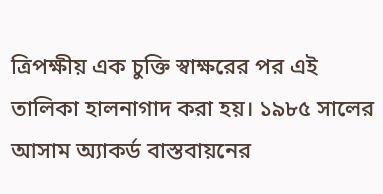ত্রিপক্ষীয় এক চুক্তি স্বাক্ষরের পর এই তালিকা হালনাগাদ করা হয়। ১৯৮৫ সালের আসাম অ্যাকর্ড বাস্তবায়নের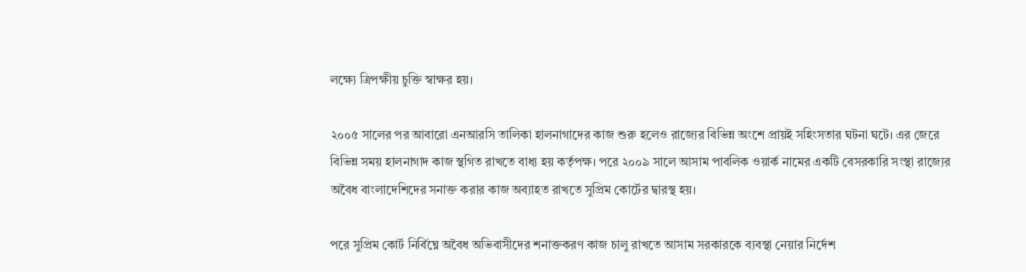লক্ষ্যে ত্রিপক্ষীয় চুক্তি স্বাক্ষর হয়।

২০০৫ সালের পর আবারো এনআরসি তালিকা হালনাগাদের কাজ শুরু হলেও রাজ্যের বিভিন্ন অংশে প্রায়ই সহিংসতার ঘটনা ঘটে। এর জেরে বিভিন্ন সময় হালনাগাদ কাজ স্থগিত রাখতে বাধ্য হয় কর্তৃপক্ষ। পরে ২০০৯ সালে আসাম পাবলিক ওয়ার্ক নামের একটি বেসরকারি সংস্থা রাজ্যের অবৈধ বাংলাদেশিদের সনাক্ত করার কাজ অব্যাহত রাখতে সুপ্রিম কোর্টের দ্বারস্থ হয়।

পরে সুপ্রিম কোর্ট নির্বিঘ্নে অবৈধ অভিবাসীদের শনাক্তকরণ কাজ চালু রাখতে আসাম সরকারকে ব্যবস্থা নেয়ার নির্দেশ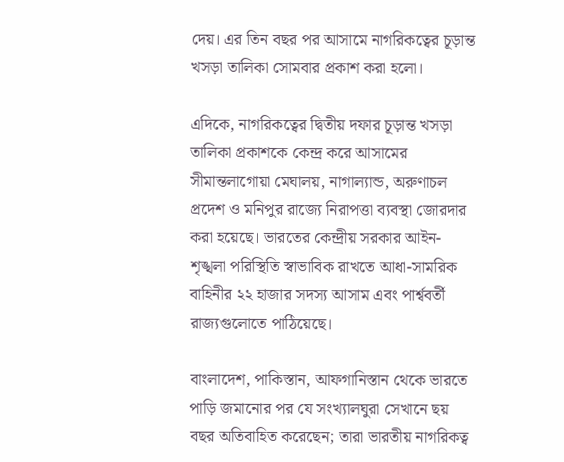দেয়। এর তিন বছর পর আসামে নাগরিকত্বের চূড়ান্ত খসড়া তালিকা সোমবার প্রকাশ করা হলো।

এদিকে, নাগরিকত্বের দ্বিতীয় দফার চূড়ান্ত খসড়া তালিকা প্রকাশকে কেন্দ্র করে আসামের সীমান্তলাগোয়া মেঘালয়, নাগাল্যান্ড, অরুণাচল প্রদেশ ও মনিপুর রাজ্যে নিরাপত্তা ব্যবস্থা জোরদার করা হয়েছে। ভারতের কেন্দ্রীয় সরকার আইন-শৃঙ্খলা পরিস্থিতি স্বাভাবিক রাখতে আধা-সামরিক বাহিনীর ২২ হাজার সদস্য আসাম এবং পার্শ্ববর্তী রাজ্যগুলোতে পাঠিয়েছে।

বাংলাদেশ, পাকিস্তান, আফগানিস্তান থেকে ভারতে পাড়ি জমানোর পর যে সংখ্যালঘুরা সেখানে ছয় বছর অতিবাহিত করেছেন; তারা ভারতীয় নাগরিকত্ব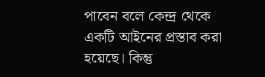পাবেন বলে কেন্দ্র থেকে একটি আইনের প্রস্তাব করা হয়েছে। কিন্তু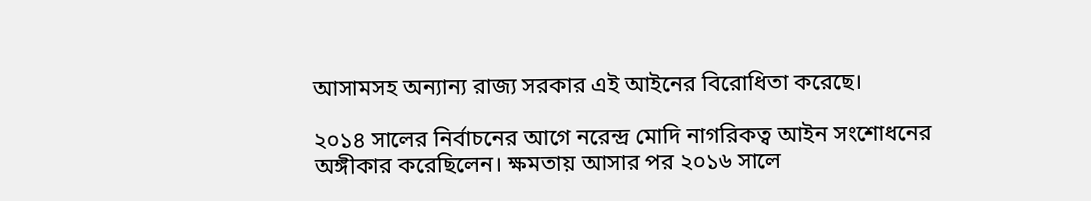আসামসহ অন্যান্য রাজ্য সরকার এই আইনের বিরোধিতা করেছে।

২০১৪ সালের নির্বাচনের আগে নরেন্দ্র মোদি নাগরিকত্ব আইন সংশোধনের অঙ্গীকার করেছিলেন। ক্ষমতায় আসার পর ২০১৬ সালে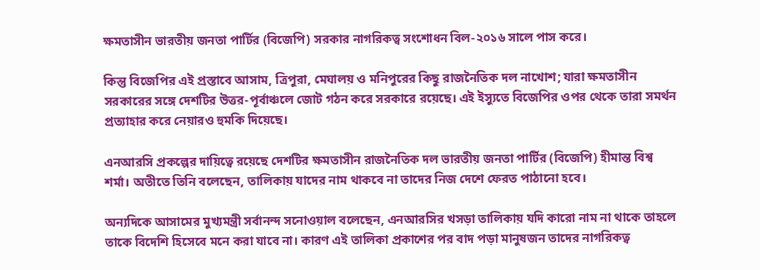ক্ষমতাসীন ভারতীয় জনতা পার্টির (বিজেপি) সরকার নাগরিকত্ব সংশোধন বিল-২০১৬ সালে পাস করে।

কিন্তু বিজেপির এই প্রস্তাবে আসাম, ত্রিপুরা, মেঘালয় ও মনিপুরের কিছু রাজনৈতিক দল নাখোশ; যারা ক্ষমতাসীন সরকারের সঙ্গে দেশটির উত্তর-পূর্বাঞ্চলে জোট গঠন করে সরকারে রয়েছে। এই ইস্যুতে বিজেপির ওপর থেকে তারা সমর্থন প্রত্যাহার করে নেয়ারও হুমকি দিয়েছে।

এনআরসি প্রকল্পের দায়িত্বে রয়েছে দেশটির ক্ষমতাসীন রাজনৈতিক দল ভারতীয় জনতা পার্টির (বিজেপি) হীমান্ত বিশ্ব শর্মা। অতীতে তিনি বলেছেন, তালিকায় যাদের নাম থাকবে না তাদের নিজ দেশে ফেরত পাঠানো হবে।

অন্যদিকে আসামের মুখ্যমন্ত্রী সর্বানন্দ সনোওয়াল বলেছেন, এনআরসির খসড়া তালিকায় যদি কারো নাম না থাকে তাহলে তাকে বিদেশি হিসেবে মনে করা যাবে না। কারণ এই তালিকা প্রকাশের পর বাদ পড়া মানুষজন তাদের নাগরিকত্ব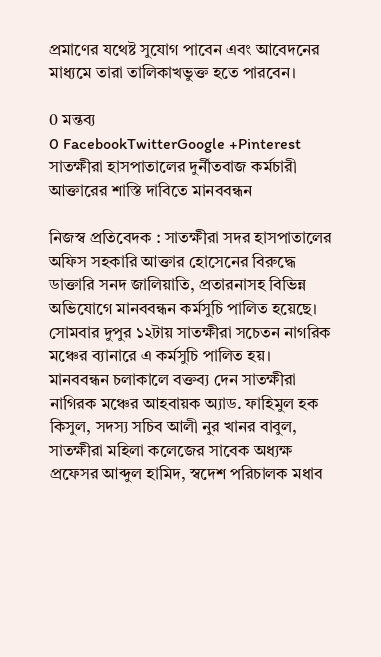প্রমাণের যথেষ্ট সুযোগ পাবেন এবং আবেদনের মাধ্যমে তারা তালিকাখভুক্ত হতে পারবেন।

0 মন্তব্য
0 FacebookTwitterGoogle +Pinterest
সাতক্ষীরা হাসপাতালের দুর্নীতবাজ কর্মচারী আক্তারের শাস্তি দাবিতে মানববন্ধন

নিজস্ব প্রতিবেদক : সাতক্ষীরা সদর হাসপাতালের অফিস সহকারি আক্তার হোসেনের বিরুদ্ধে ডাক্তারি সনদ জালিয়াতি, প্রতারনাসহ বিভিন্ন অভিযোগে মানববন্ধন কর্মসুচি পালিত হয়েছে। সোমবার দুপুর ১২টায় সাতক্ষীরা সচেতন নাগরিক মঞ্চের ব্যানারে এ কর্মসুচি পালিত হয়।
মানববন্ধন চলাকালে বক্তব্য দেন সাতক্ষীরা নাগিরক মঞ্চের আহবায়ক অ্যাড. ফাহিমুল হক কিসুল, সদস্য সচিব আলী নুর খানর বাবুল, সাতক্ষীরা মহিলা কলেজের সাবেক অধ্যক্ষ প্রফেসর আব্দুল হামিদ, স্বদেশ পরিচালক মধাব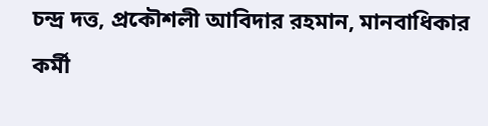চন্দ্র দত্ত, প্রকৌশলী আবিদার রহমান, মানবাধিকার কর্মী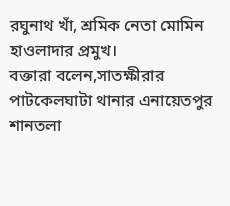রঘুনাথ খাঁ, শ্রমিক নেতা মোমিন হাওলাদার প্রমুখ।
বক্তারা বলেন,সাতক্ষীরার পাটকেলঘাটা থানার এনায়েতপুর শানতলা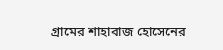গ্রামের শাহাবাজ হোসেনের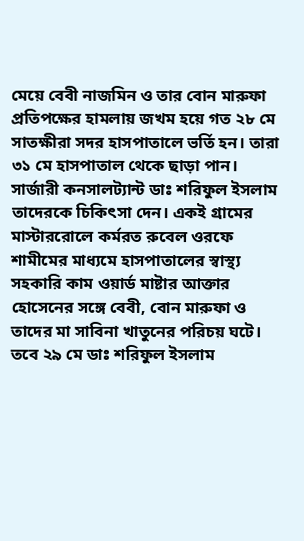মেয়ে বেবী নাজমিন ও তার বোন মারুফা প্রতিপক্ষের হামলায় জখম হয়ে গত ২৮ মে সাতক্ষীরা সদর হাসপাতালে ভর্তি হন। তারা ৩১ মে হাসপাতাল থেকে ছাড়া পান। সার্জারী কনসালট্যান্ট ডাঃ শরিফুল ইসলাম তাদেরকে চিকিৎসা দেন। একই গ্রামের মাস্টাররোলে কর্মরত রুবেল ওরফে শামীমের মাধ্যমে হাসপাতালের স্বাস্থ্য সহকারি কাম ওয়ার্ড মাষ্টার আক্তার হোসেনের সঙ্গে বেবী, বোন মারুফা ও তাদের মা সাবিনা খাতুনের পরিচয় ঘটে। তবে ২৯ মে ডাঃ শরিফুল ইসলাম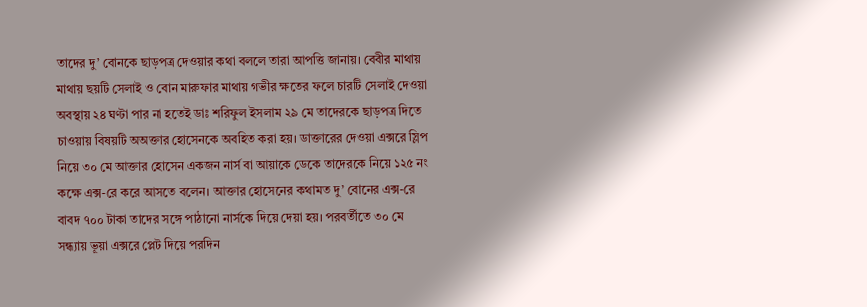তাদের দু’ বোনকে ছাড়পত্র দেওয়ার কথা বললে তারা আপত্তি জানায়। বেবীর মাথায় মাথায় ছয়টি সেলাই ও বোন মারুফার মাথায় গভীর ক্ষতের ফলে চারটি সেলাই দেওয়া অবস্থায় ২৪ ঘণ্টা পার না হতেই ডাঃ শরিফুল ইসলাম ২৯ মে তাদেরকে ছাড়পত্র দিতে চাওয়ায় বিষয়টি অঅক্তার হোসেনকে অবহিত করা হয়। ডাক্তারের দেওয়া এক্সরে স্লিপ নিয়ে ৩০ মে আক্তার হোসেন একজন নার্স বা আয়াকে ডেকে তাদেরকে নিয়ে ১২৫ নং কক্ষে এক্স-রে করে আসতে বলেন। আক্তার হোসেনের কথামত দু’ বোনের এক্স-রে বাবদ ৭০০ টাকা তাদের সঙ্গে পাঠানো নার্সকে দিয়ে দেয়া হয়। পরবর্তীতে ৩০ মে সন্ধ্যায় ভূয়া এক্সরে প্লেট দিয়ে পরদিন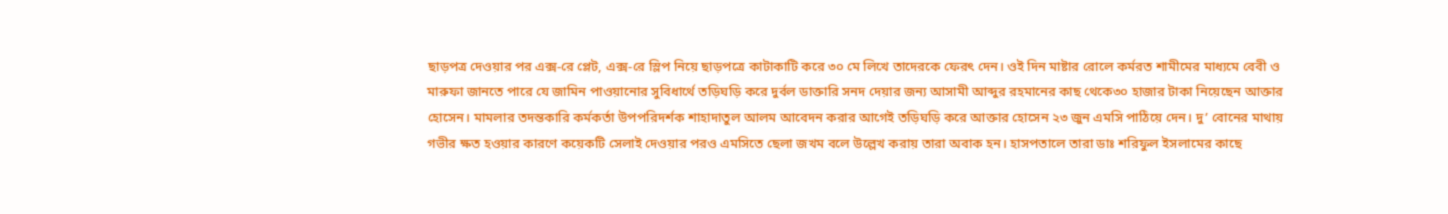ছাড়পত্র দেওয়ার পর এক্স-রে প্লেট, এক্স-রে স্লিপ নিয়ে ছাড়পত্রে কাটাকাটি করে ৩০ মে লিখে তাদেরকে ফেরৎ দেন। ওই দিন মাষ্টার রোলে কর্মরত শামীমের মাধ্যমে বেবী ও মারুফা জানতে পারে যে জামিন পাওয়ানোর সুবিধার্থে তড়িঘড়ি করে দুর্বল ডাক্তারি সনদ দেয়ার জন্য আসামী আব্দুর রহমানের কাছ থেকে৩০ হাজার টাকা নিয়েছেন আক্তার হোসেন। মামলার তদন্তকারি কর্মকর্তা উপপরিদর্শক শাহাদাতুল আলম আবেদন করার আগেই তড়িঘড়ি করে আক্তার হোসেন ২৩ জুন এমসি পাঠিয়ে দেন। দু’ বোনের মাথায় গভীর ক্ষত হওয়ার কারণে কয়েকটি সেলাই দেওয়ার পরও এমসিতে ছেলা জখম বলে উল্লেখ করায় তারা অবাক হন। হাসপতালে তারা ডাঃ শরিফুল ইসলামের কাছে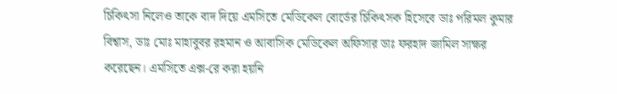চিকিৎসা নিলেও তাকে বাদ দিয়ে এমসিতে মেডিকেল বোর্ডের চিকিৎসক হিসেবে ডাঃ পরিমল কুমার বিশ্বাস, ডাঃ মোঃ মাহাবুবর রহমান ও আবাসিক মেডিকেল অফিসার ডাঃ ফরহাদ জামিল সাক্ষর করেছেন। এমসিতে এক্স-রে করা হয়নি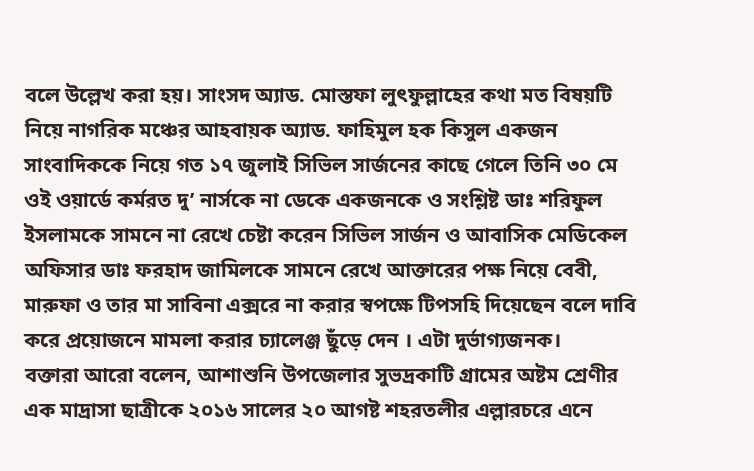বলে উল্লেখ করা হয়। সাংসদ অ্যাড. মোস্তফা লুৎফুল্লাহের কথা মত বিষয়টি নিয়ে নাগরিক মঞ্চের আহবায়ক অ্যাড. ফাহিমুল হক কিসুল একজন সাংবাদিককে নিয়ে গত ১৭ জুলাই সিভিল সার্জনের কাছে গেলে তিনি ৩০ মে ওই ওয়ার্ডে কর্মরত দু’ নার্সকে না ডেকে একজনকে ও সংশ্লিষ্ট ডাঃ শরিফুল ইসলামকে সামনে না রেখে চেষ্টা করেন সিভিল সার্জন ও আবাসিক মেডিকেল অফিসার ডাঃ ফরহাদ জামিলকে সামনে রেখে আক্তারের পক্ষ নিয়ে বেবী, মারুফা ও তার মা সাবিনা এক্সরে না করার স্বপক্ষে টিপসহি দিয়েছেন বলে দাবি করে প্রয়োজনে মামলা করার চ্যালেঞ্জ ছুঁড়ে দেন । এটা দুর্ভাগ্যজনক।
বক্তারা আরো বলেন, আশাশুনি উপজেলার সুভদ্রকাটি গ্রামের অষ্টম শ্রেণীর এক মাদ্রাসা ছাত্রীকে ২০১৬ সালের ২০ আগষ্ট শহরতলীর এল্লারচরে এনে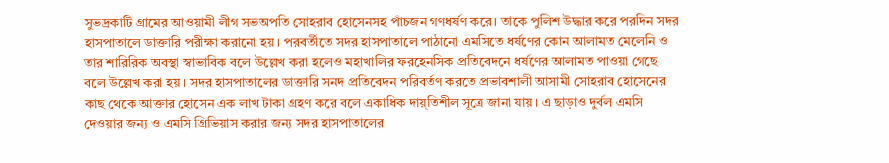সুভদ্রকাটি গ্রামের আওয়ামী লীগ সভঅপতি সোহরাব হোসেনসহ পাঁচজন গণধর্ষণ করে। তাকে পুলিশ উদ্ধার করে পরদিন সদর হাসপাতালে ডাক্তারি পরীক্ষা করানো হয়। পরবর্তীতে সদর হাসপাতালে পাঠানো এমসিতে ধর্ষণের কোন আলামত মেলেনি ও তার শারিরিক অবস্থা স্বাভাবিক বলে উল্লেখ করা হলেও মহাখালির ফরহেনসিক প্রতিবেদনে ধর্ষণের আলামত পাওয়া গেছে বলে উল্লেখ করা হয়। সদর হাসপাতালের ডাক্তারি সনদ প্রতিবেদন পরিবর্তণ করতে প্রভাবশালী আসামী সোহরাব হোসেনের কাছ থেকে আক্তার হোসেন এক লাখ টাকা গ্রহণ করে বলে একাধিক দায়্তিশীল সূত্রে জানা যায়। এ ছাড়াও দুর্বল এমসি দেওয়ার জন্য ও এমসি গ্রিভিয়াস করার জন্য সদর হাসপাতালের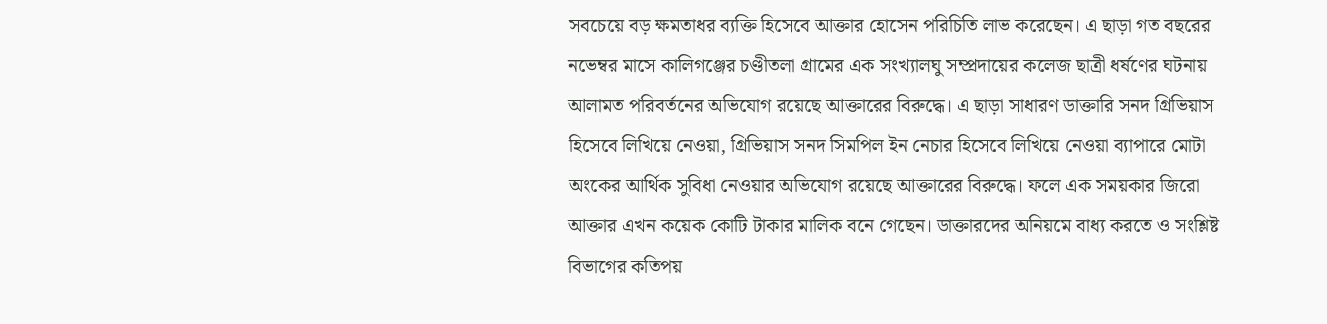সবচেয়ে বড় ক্ষমতাধর ব্যক্তি হিসেবে আক্তার হোসেন পরিচিতি লাভ করেছেন। এ ছাড়া গত বছরের নভেম্বর মাসে কালিগঞ্জের চণ্ডীতলা গ্রামের এক সংখ্যালঘু সম্প্রদায়ের কলেজ ছাত্রী ধর্ষণের ঘটনায় আলামত পরিবর্তনের অভিযোগ রয়েছে আক্তারের বিরুদ্ধে। এ ছাড়া সাধারণ ডাক্তারি সনদ গ্রিভিয়াস হিসেবে লিখিয়ে নেওয়া, গ্রিভিয়াস সনদ সিমপিল ইন নেচার হিসেবে লিখিয়ে নেওয়া ব্যাপারে মোটা অংকের আর্থিক সুবিধা নেওয়ার অভিযোগ রয়েছে আক্তারের বিরুদ্ধে। ফলে এক সময়কার জিরো আক্তার এখন কয়েক কোটি টাকার মালিক বনে গেছেন। ডাক্তারদের অনিয়মে বাধ্য করতে ও সংশ্লিষ্ট বিভাগের কতিপয়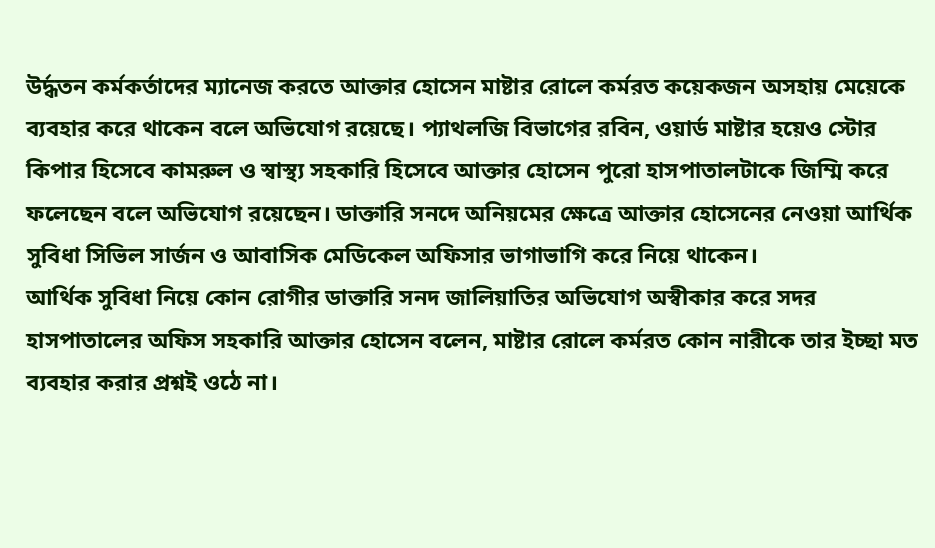উর্দ্ধতন কর্মকর্তাদের ম্যানেজ করতে আক্তার হোসেন মাষ্টার রোলে কর্মরত কয়েকজন অসহায় মেয়েকে ব্যবহার করে থাকেন বলে অভিযোগ রয়েছে। প্যাথলজি বিভাগের রবিন, ওয়ার্ড মাষ্টার হয়েও স্টোর কিপার হিসেবে কামরুল ও স্বাস্থ্য সহকারি হিসেবে আক্তার হোসেন পুরো হাসপাতালটাকে জিম্মি করে ফলেছেন বলে অভিযোগ রয়েছেন। ডাক্তারি সনদে অনিয়মের ক্ষেত্রে আক্তার হোসেনের নেওয়া আর্থিক সুবিধা সিভিল সার্জন ও আবাসিক মেডিকেল অফিসার ভাগাভাগি করে নিয়ে থাকেন।
আর্থিক সুবিধা নিয়ে কোন রোগীর ডাক্তারি সনদ জালিয়াতির অভিযোগ অস্বীকার করে সদর হাসপাতালের অফিস সহকারি আক্তার হোসেন বলেন, মাষ্টার রোলে কর্মরত কোন নারীকে তার ইচ্ছা মত ব্যবহার করার প্রশ্নই ওঠে না।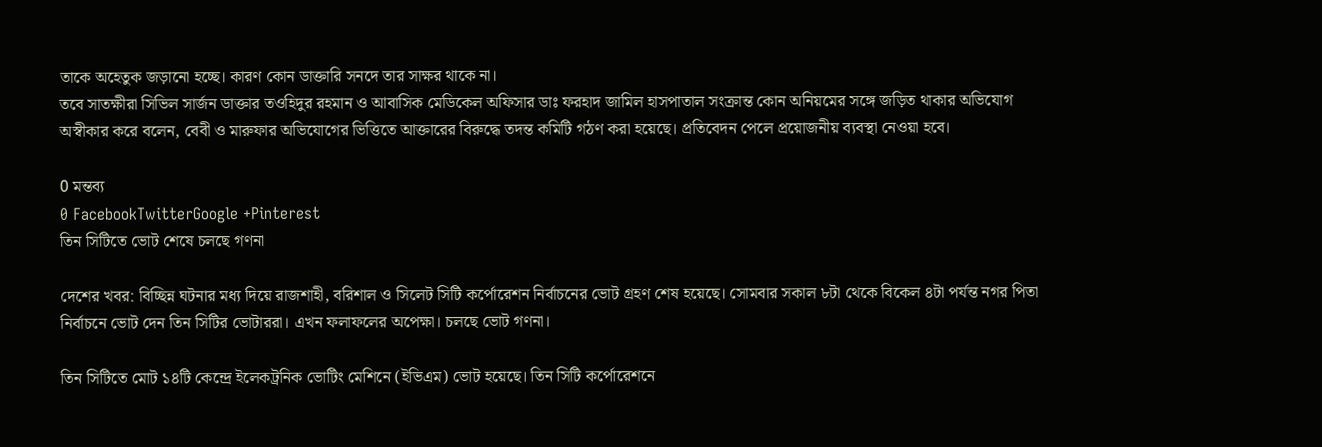তাকে অহেতুক জড়ানো হচ্ছে। কারণ কোন ডাক্তারি সনদে তার সাক্ষর থাকে না।
তবে সাতক্ষীরা সিভিল সার্জন ডাক্তার তওহিদুর রহমান ও আবাসিক মেডিকেল অফিসার ডাঃ ফরহাদ জামিল হাসপাতাল সংক্রান্ত কোন অনিয়মের সঙ্গে জড়িত থাকার অভিযোগ অস্বীকার করে বলেন, বেবী ও মারুফার অভিযোগের ভিত্তিতে আক্তারের বিরুদ্ধে তদন্ত কমিটি গঠণ করা হয়েছে। প্রতিবেদন পেলে প্রয়োজনীয় ব্যবস্থা নেওয়া হবে।

0 মন্তব্য
0 FacebookTwitterGoogle +Pinterest
তিন সিটিতে ভোট শেষে চলছে গণনা

দেশের খবর: বিচ্ছিন্ন ঘটনার মধ্য দিয়ে রাজশাহী, বরিশাল ও সিলেট সিটি কর্পোরেশন নির্বাচনের ভোট গ্রহণ শেষ হয়েছে। সোমবার সকাল ৮টা থেকে বিকেল ৪টা পর্যন্ত নগর পিতা নির্বাচনে ভোট দেন তিন সিটির ভোটাররা। এখন ফলাফলের অপেক্ষা। চলছে ভোট গণনা।

তিন সিটিতে মোট ১৪টি কেন্দ্রে ইলেকট্রনিক ভোটিং মেশিনে (ইভিএম) ভোট হয়েছে। তিন সিটি কর্পোরেশনে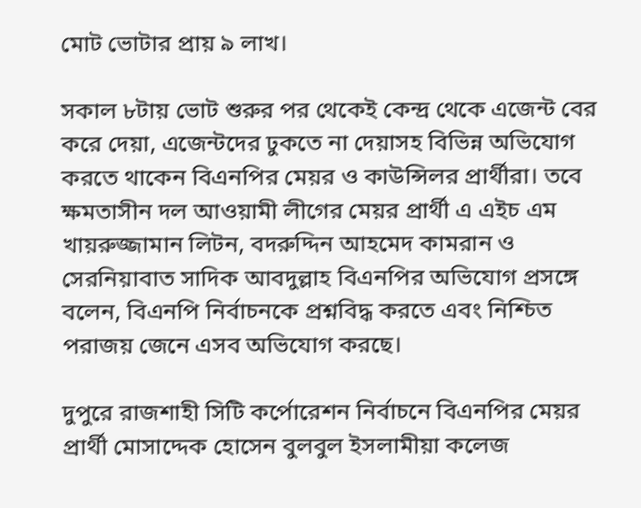মোট ভোটার প্রায় ৯ লাখ।

সকাল ৮টায় ভোট শুরুর পর থেকেই কেন্দ্র থেকে এজেন্ট বের করে দেয়া, এজেন্টদের ঢুকতে না দেয়াসহ বিভিন্ন অভিযোগ করতে থাকেন বিএনপির মেয়র ও কাউন্সিলর প্রার্থীরা। তবে ক্ষমতাসীন দল আওয়ামী লীগের মেয়র প্রার্থী এ এইচ এম খায়রুজ্জামান লিটন, বদরুদ্দিন আহমেদ কামরান ও সেরনিয়াবাত সাদিক আবদুল্লাহ বিএনপির অভিযোগ প্রসঙ্গে বলেন, বিএনপি নির্বাচনকে প্রশ্নবিদ্ধ করতে এবং নিশ্চিত পরাজয় জেনে এসব অভিযোগ করছে।

দুপুরে রাজশাহী সিটি কর্পোরেশন নির্বাচনে বিএনপির মেয়র প্রার্থী মোসাদ্দেক হোসেন বুলবুল ইসলামীয়া কলেজ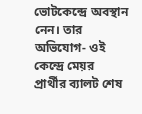ভোটকেন্দ্রে অবস্থান নেন। তার অভিযোগ- ওই কেন্দ্রে মেয়র প্রার্থীর ব্যালট শেষ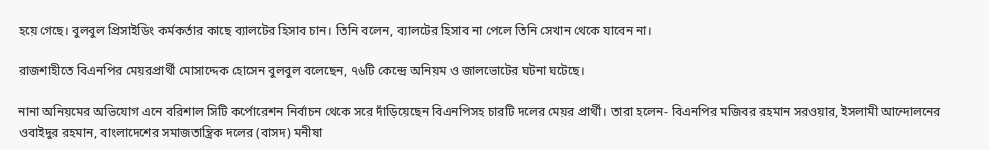হয়ে গেছে। বুলবুল প্রিসাইডিং কর্মকর্তার কাছে ব্যালটের হিসাব চান। তিনি বলেন, ব্যালটের হিসাব না পেলে তিনি সেখান থেকে যাবেন না।

রাজশাহীতে বিএনপির মেয়রপ্রার্থী মোসাদ্দেক হোসেন বুলবুল বলেছেন, ৭৬টি কেন্দ্রে অনিয়ম ও জালভোটের ঘটনা ঘটেছে।

নানা অনিয়মের অভিযোগ এনে বরিশাল সিটি কর্পোরেশন নির্বাচন থেকে সরে দাঁড়িয়েছেন বিএনপিসহ চারটি দলের মেয়র প্রার্থী। তারা হলেন- বিএনপির মজিবর রহমান সরওয়ার, ইসলামী আন্দোলনের ওবাইদুর রহমান, বাংলাদেশের সমাজতান্ত্রিক দলের (বাসদ) মনীষা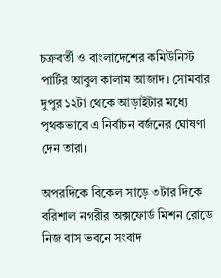চক্রবর্তী ও বাংলাদেশের কমিউনিস্ট পার্টির আবুল কালাম আজাদ। সোমবার দুপুর ১২টা থেকে আড়াইটার মধ্যে পৃথকভাবে এ নির্বাচন বর্জনের ঘোষণা দেন তারা।

অপরদিকে বিকেল সাড়ে ৩টার দিকে বরিশাল নগরীর অক্সফোর্ড মিশন রোডে নিজ বাস ভবনে সংবাদ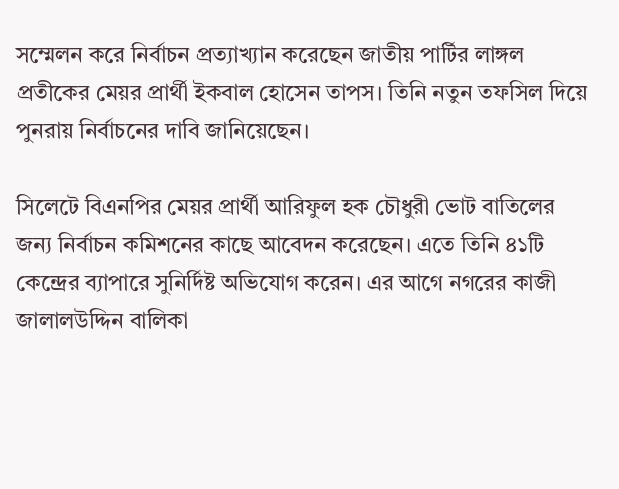সম্মেলন করে নির্বাচন প্রত্যাখ্যান করেছেন জাতীয় পার্টির লাঙ্গল প্রতীকের মেয়র প্রার্থী ইকবাল হোসেন তাপস। তিনি নতুন তফসিল দিয়ে পুনরায় নির্বাচনের দাবি জানিয়েছেন।

সিলেটে বিএনপির মেয়র প্রার্থী আরিফুল হক চৌধুরী ভোট বাতিলের জন্য নির্বাচন কমিশনের কাছে আবেদন করেছেন। এতে তিনি ৪১টি কেন্দ্রের ব্যাপারে সুনির্দিষ্ট অভিযোগ করেন। এর আগে নগরের কাজী জালালউদ্দিন বালিকা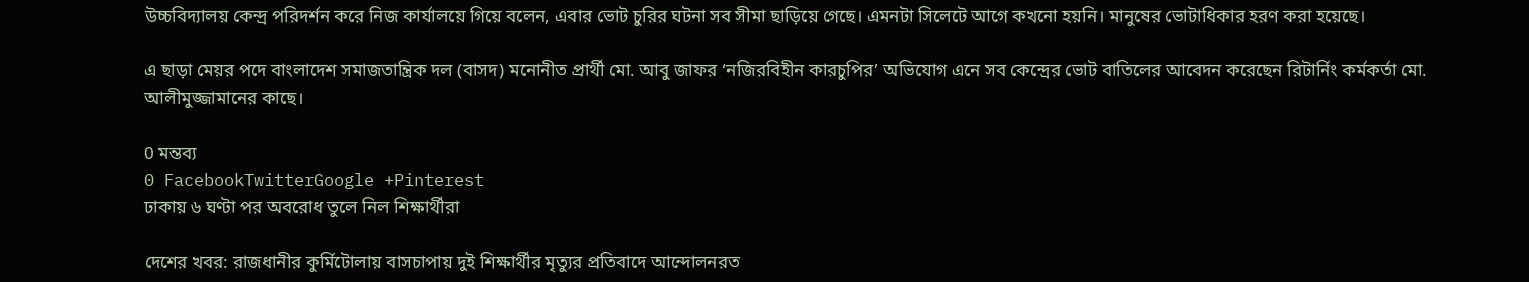উচ্চবিদ্যালয় কেন্দ্র পরিদর্শন করে নিজ কার্যালয়ে গিয়ে বলেন, এবার ভোট চুরির ঘটনা সব সীমা ছাড়িয়ে গেছে। এমনটা সিলেটে আগে কখনো হয়নি। মানুষের ভোটাধিকার হরণ করা হয়েছে।

এ ছাড়া মেয়র পদে বাংলাদেশ সমাজতান্ত্রিক দল (বাসদ) মনোনীত প্রার্থী মো. আবু জাফর ‘নজিরবিহীন কারচুপির’ অভিযোগ এনে সব কেন্দ্রের ভোট বাতিলের আবেদন করেছেন রিটার্নিং কর্মকর্তা মো. আলীমুজ্জামানের কাছে।

0 মন্তব্য
0 FacebookTwitterGoogle +Pinterest
ঢাকায় ৬ ঘণ্টা পর অবরোধ তুলে নিল শিক্ষার্থীরা

দেশের খবর: রাজধানীর কুর্মিটোলায় বাসচাপায় দুই শিক্ষার্থীর মৃত্যুর প্রতিবাদে আন্দোলনরত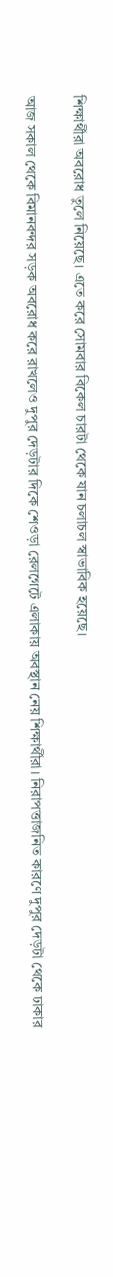শিক্ষার্থীরা অবরোধ তুলে নিয়েছে। এতে করে সোমবার বিকেল চারটা থেকে যান চলাচল স্বাভাবিক হয়েছে।

আজ সকাল থেকে বিমানবন্দর সড়ক অবরোধ করে রাখলেও দুপুর দেড়টার দিকে শেওড়া রেলগেটে এলাকায় অবস্থান নেয় শিক্ষার্থীরা। নিরাপত্তাজনিত কারণে দুপুর দেড়টা থেকে ঢাকার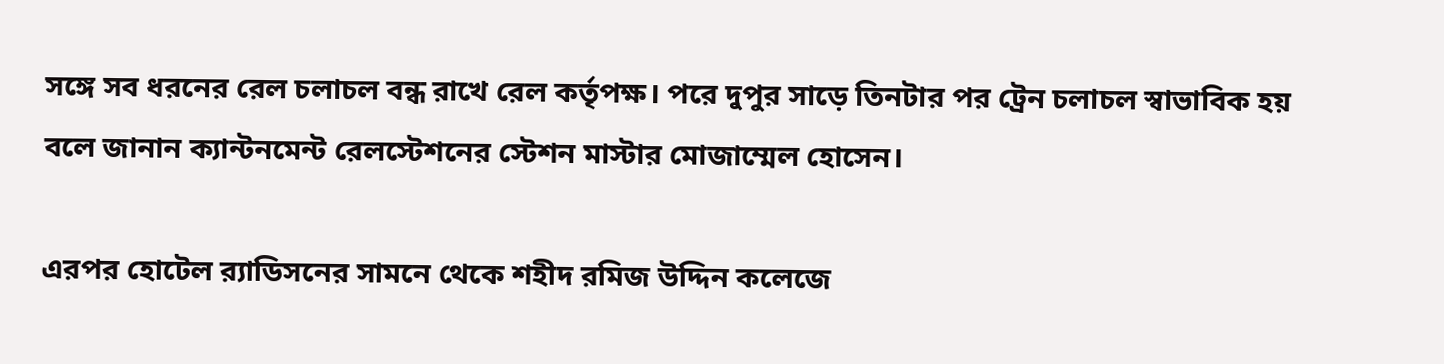সঙ্গে সব ধরনের রেল চলাচল বন্ধ রাখে রেল কর্তৃপক্ষ। পরে দুপুর সাড়ে তিনটার পর ট্রেন চলাচল স্বাভাবিক হয় বলে জানান ক্যান্টনমেন্ট রেলস্টেশনের স্টেশন মাস্টার মোজাম্মেল হোসেন।

এরপর হোটেল র‌্যাডিসনের সামনে থেকে শহীদ রমিজ উদ্দিন কলেজে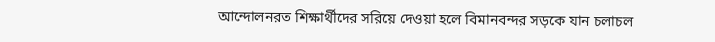আন্দোলনরত শিক্ষার্থীদের সরিয়ে দেওয়া হলে বিমানবন্দর সড়কে যান চলাচল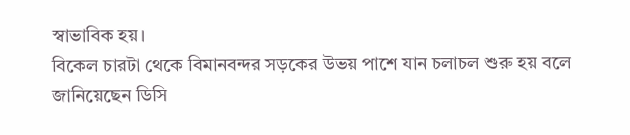স্বাভাবিক হয়।
বিকেল চারটা থেকে বিমানবন্দর সড়কের উভয় পাশে যান চলাচল শুরু হয় বলে জানিয়েছেন ডিসি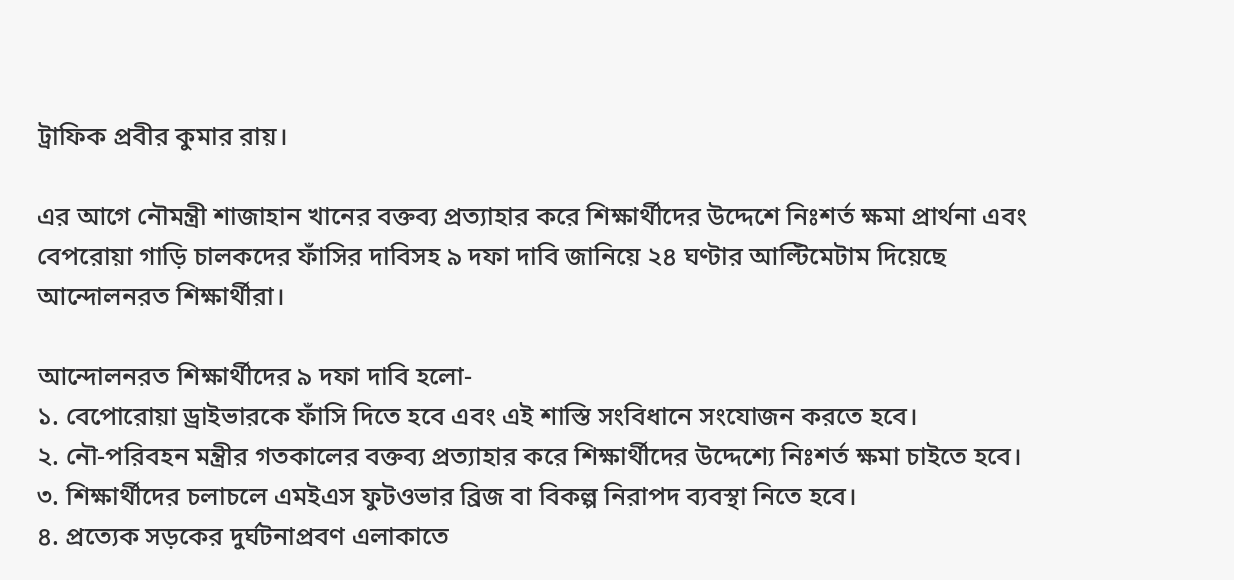ট্রাফিক প্রবীর কুমার রায়।

এর আগে নৌমন্ত্রী শাজাহান খানের বক্তব্য প্রত্যাহার করে শিক্ষার্থীদের উদ্দেশে নিঃশর্ত ক্ষমা প্রার্থনা এবং বেপরোয়া গাড়ি চালকদের ফাঁসির দাবিসহ ৯ দফা দাবি জানিয়ে ২৪ ঘণ্টার আল্টিমেটাম দিয়েছে আন্দোলনরত শিক্ষার্থীরা।

আন্দোলনরত শিক্ষার্থীদের ৯ দফা দাবি হলো-
১. বেপোরোয়া ড্রাইভারকে ফাঁসি দিতে হবে এবং এই শাস্তি সংবিধানে সংযোজন করতে হবে।
২. নৌ-পরিবহন মন্ত্রীর গতকালের বক্তব্য প্রত্যাহার করে শিক্ষার্থীদের উদ্দেশ্যে নিঃশর্ত ক্ষমা চাইতে হবে।
৩. শিক্ষার্থীদের চলাচলে এমইএস ফুটওভার ব্রিজ বা বিকল্প নিরাপদ ব্যবস্থা নিতে হবে।
৪. প্রত্যেক সড়কের দুর্ঘটনাপ্রবণ এলাকাতে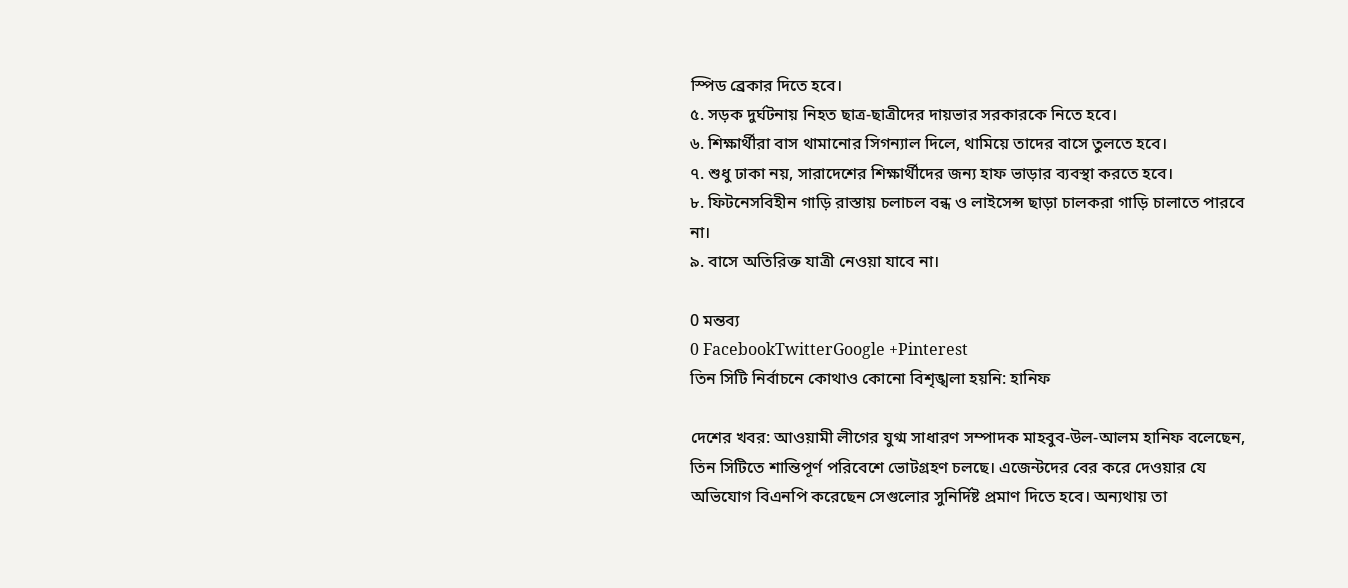স্পিড ব্রেকার দিতে হবে।
৫. সড়ক দুর্ঘটনায় নিহত ছাত্র-ছাত্রীদের দায়ভার সরকারকে নিতে হবে।
৬. শিক্ষার্থীরা বাস থামানোর সিগন্যাল দিলে, থামিয়ে তাদের বাসে তুলতে হবে।
৭. শুধু ঢাকা নয়, সারাদেশের শিক্ষার্থীদের জন্য হাফ ভাড়ার ব্যবস্থা করতে হবে।
৮. ফিটনেসবিহীন গাড়ি রাস্তায় চলাচল বন্ধ ও লাইসেন্স ছাড়া চালকরা গাড়ি চালাতে পারবে না।
৯. বাসে অতিরিক্ত যাত্রী নেওয়া যাবে না।

0 মন্তব্য
0 FacebookTwitterGoogle +Pinterest
তিন সিটি নির্বাচনে কোথাও কোনো বিশৃঙ্খলা হয়নি: হানিফ

দেশের খবর: আওয়ামী লীগের যুগ্ম সাধারণ সম্পাদক মাহবুব-উল-আলম হানিফ বলেছেন, তিন সিটিতে শান্তিপূর্ণ পরিবেশে ভোটগ্রহণ চলছে। এজেন্টদের বের করে দেওয়ার যে অভিযোগ বিএনপি করেছেন সেগুলোর সুনির্দিষ্ট প্রমাণ দিতে হবে। অন্যথায় তা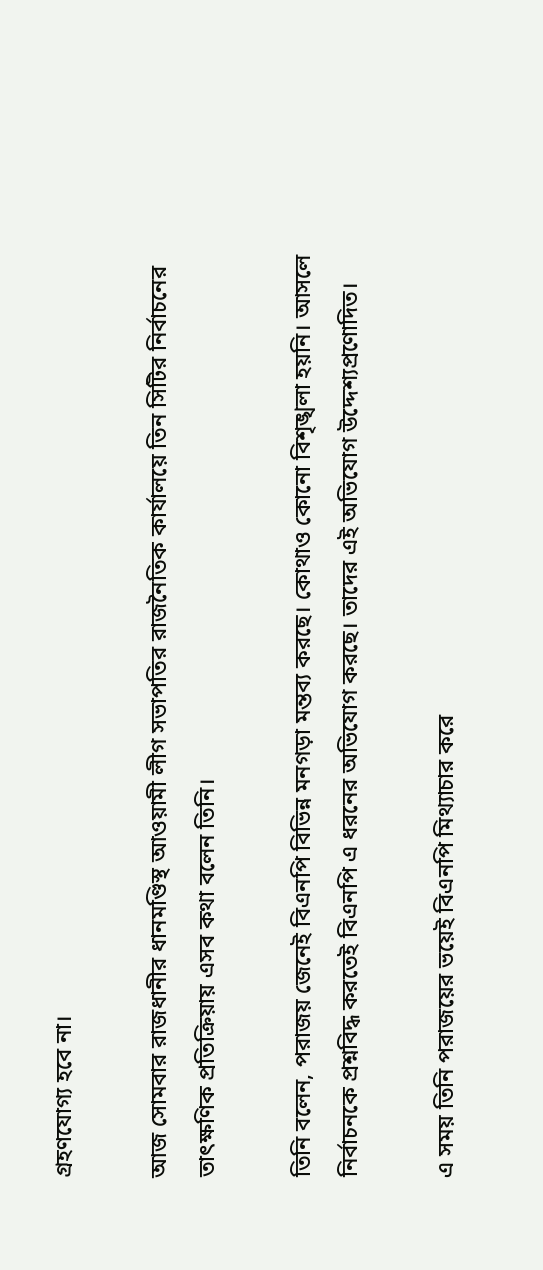গ্রহণযোগ্য হবে না।

আজ সোমবার রাজধানীর ধানমণ্ডিস্থ আওয়ামী লীগ সভাপতির রাজনৈতিক কার্যালয়ে তিন সিটির নির্বাচনের তাৎক্ষণিক প্রতিক্রিয়ায় এসব কথা বলেন তিনি।

তিনি বলেন, পরাজয় জেনেই বিএনপি বিভিন্ন মনগড়া মন্তব্য করছে। কোথাও কোনো বিশৃঙ্খলা হয়নি। আসলে নির্বাচনকে প্রশ্নবিদ্ধ করতেই বিএনপি এ ধরনের অভিযোগ করছে। তাদের এই অভিযোগ উদ্দেশ্যপ্রণোদিত।

এ সময় তিনি পরাজয়ের ভয়েই বিএনপি মিথ্যাচার করে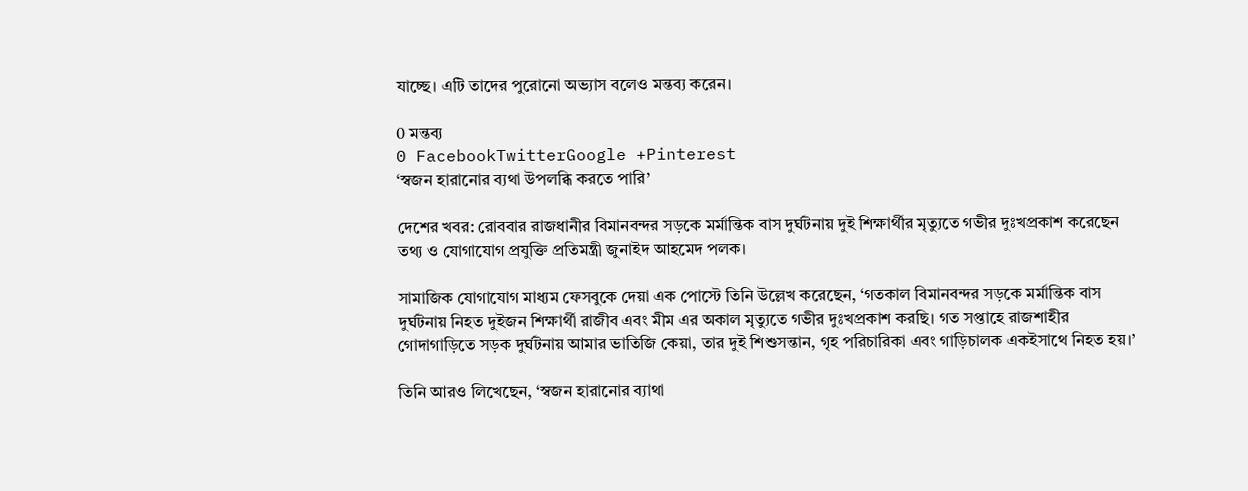যাচ্ছে। এটি তাদের পুরোনো অভ্যাস বলেও মন্তব্য করেন।

0 মন্তব্য
0 FacebookTwitterGoogle +Pinterest
‘স্বজন হারানোর ব্যথা উপলব্ধি করতে পারি’

দেশের খবর: রোববার রাজধানীর বিমানবন্দর সড়কে মর্মান্তিক বাস দুর্ঘটনায় দুই শিক্ষার্থীর মৃত্যুতে গভীর দুঃখপ্রকাশ করেছেন তথ্য ও যোগাযোগ প্রযুক্তি প্রতিমন্ত্রী জুনাইদ আহমেদ পলক।

সামাজিক যোগাযোগ মাধ্যম ফেসবুকে দেয়া এক পোস্টে তিনি উল্লেখ করেছেন, ‘গতকাল বিমানবন্দর সড়কে মর্মান্তিক বাস দুর্ঘটনায় নিহত দুইজন শিক্ষার্থী রাজীব এবং মীম এর অকাল মৃত্যুতে গভীর দুঃখপ্রকাশ করছি। গত সপ্তাহে রাজশাহীর গোদাগাড়িতে সড়ক দুর্ঘটনায় আমার ভাতিজি কেয়া, তার দুই শিশুসন্তান, গৃহ পরিচারিকা এবং গাড়িচালক একইসাথে নিহত হয়।’

তিনি আরও লিখেছেন, ‘স্বজন হারানোর ব্যাথা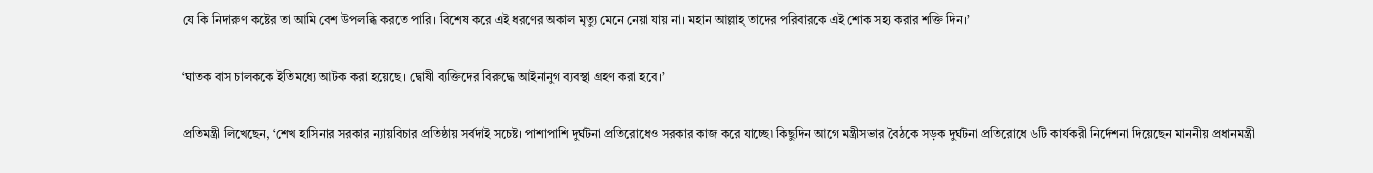যে কি নিদারুণ কষ্টের তা আমি বেশ উপলব্ধি করতে পারি। বিশেষ করে এই ধরণের অকাল মৃত্যু মেনে নেয়া যায় না। মহান আল্লাহ্ তাদের পরিবারকে এই শোক সহ্য করার শক্তি দিন।’

‘ঘাতক বাস চালককে ইতিমধ্যে আটক করা হয়েছে। দ্বোষী ব্যক্তিদের বিরুদ্ধে আইনানুগ ব্যবস্থা গ্রহণ করা হবে।’

প্রতিমন্ত্রী লিখেছেন, ‘শেখ হাসিনার সরকার ন্যায়বিচার প্রতিষ্ঠায় সর্বদাই সচেষ্ট। পাশাপাশি দুর্ঘটনা প্রতিরোধেও সরকার কাজ করে যাচ্ছে৷ কিছুদিন আগে মন্ত্রীসভার বৈঠকে সড়ক দুর্ঘটনা প্রতিরোধে ৬টি কার্যকরী নির্দেশনা দিয়েছেন মাননীয় প্রধানমন্ত্রী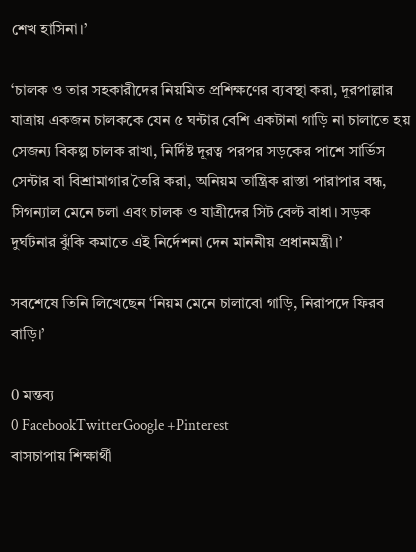শেখ হাসিনা।’

‘চালক ও তার সহকারীদের নিয়মিত প্রশিক্ষণের ব্যবস্থা করা, দূরপাল্লার যাত্রায় একজন চালককে যেন ৫ ঘন্টার বেশি একটানা গাড়ি না চালাতে হয় সেজন্য বিকল্প চালক রাখা, নির্দিষ্ট দূরত্ব পরপর সড়কের পাশে সার্ভিস সেন্টার বা বিশ্রামাগার তৈরি করা, অনিয়ম তান্ত্রিক রাস্তা পারাপার বন্ধ, সিগন্যাল মেনে চলা এবং চালক ও যাত্রীদের সিট বেল্ট বাধা। সড়ক দুর্ঘটনার ঝুঁকি কমাতে এই নির্দেশনা দেন মাননীয় প্রধানমন্ত্রী।’

সবশেষে তিনি লিখেছেন ‘নিয়ম মেনে চালাবো গাড়ি, নিরাপদে ফিরব বাড়ি।’

0 মন্তব্য
0 FacebookTwitterGoogle +Pinterest
বাসচাপায় শিক্ষার্থী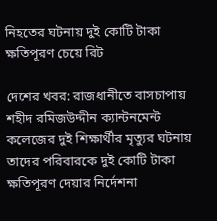নিহতের ঘটনায় দুই কোটি টাকা ক্ষতিপূরণ চেয়ে রিট

দেশের খবর: রাজধানীতে বাসচাপায় শহীদ রমিজউদ্দীন ক্যান্টনমেন্ট কলেজের দুই শিক্ষার্থীর মৃত্যুর ঘটনায় তাদের পরিবারকে দুই কোটি টাকা ক্ষতিপূরণ দেয়ার নির্দেশনা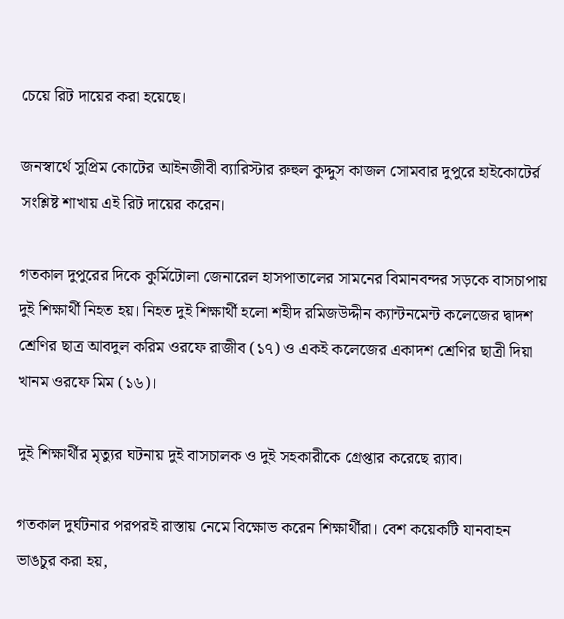চেয়ে রিট দায়ের করা হয়েছে।

জনস্বার্থে সুপ্রিম কোটের আইনজীবী ব্যারিস্টার রুহুল কুদ্দুস কাজল সোমবার দুপুরে হাইকোটের্র সংশ্লিষ্ট শাখায় এই রিট দায়ের করেন।

গতকাল দুপুরের দিকে কুর্মিটোলা জেনারেল হাসপাতালের সামনের বিমানবন্দর সড়কে বাসচাপায় দুই শিক্ষার্থী নিহত হয়। নিহত দুই শিক্ষার্থী হলো শহীদ রমিজউদ্দীন ক্যান্টনমেন্ট কলেজের দ্বাদশ শ্রেণির ছাত্র আবদুল করিম ওরফে রাজীব (১৭) ও একই কলেজের একাদশ শ্রেণির ছাত্রী দিয়া খানম ওরফে মিম (১৬)।

দুই শিক্ষার্থীর মৃত্যুর ঘটনায় দুই বাসচালক ও দুই সহকারীকে গ্রেপ্তার করেছে র‌্যাব।

গতকাল দুর্ঘটনার পরপরই রাস্তায় নেমে বিক্ষোভ করেন শিক্ষার্থীরা। বেশ কয়েকটি যানবাহন ভাঙচুর করা হয়,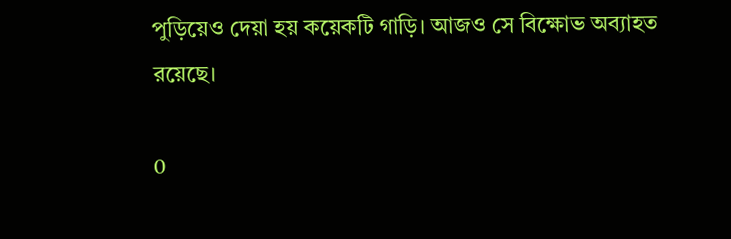পুড়িয়েও দেয়া হয় কয়েকটি গাড়ি। আজও সে বিক্ষোভ অব্যাহত রয়েছে।

0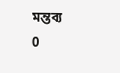মন্তব্য
0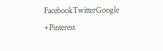FacebookTwitterGoogle +Pinterest